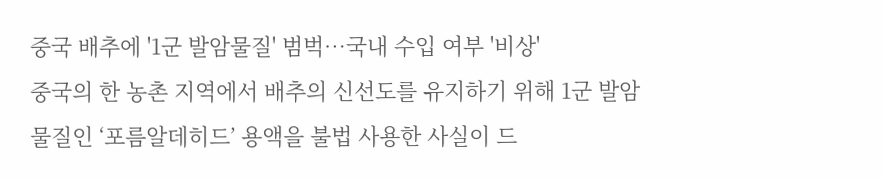중국 배추에 '1군 발암물질' 범벅…국내 수입 여부 '비상'
중국의 한 농촌 지역에서 배추의 신선도를 유지하기 위해 1군 발암물질인 ‘포름알데히드’ 용액을 불법 사용한 사실이 드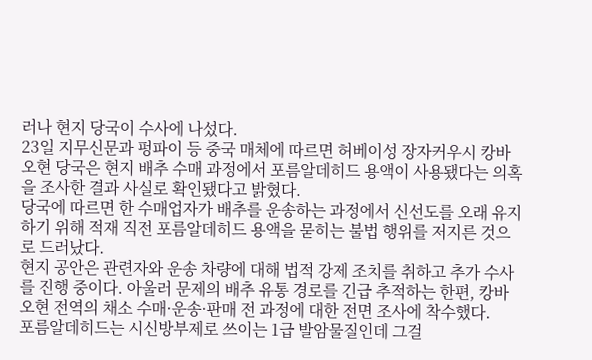러나 현지 당국이 수사에 나섰다.
23일 지무신문과 펑파이 등 중국 매체에 따르면 허베이성 장자커우시 캉바오현 당국은 현지 배추 수매 과정에서 포름알데히드 용액이 사용됐다는 의혹을 조사한 결과 사실로 확인됐다고 밝혔다.
당국에 따르면 한 수매업자가 배추를 운송하는 과정에서 신선도를 오래 유지하기 위해 적재 직전 포름알데히드 용액을 묻히는 불법 행위를 저지른 것으로 드러났다.
현지 공안은 관련자와 운송 차량에 대해 법적 강제 조치를 취하고 추가 수사를 진행 중이다. 아울러 문제의 배추 유통 경로를 긴급 추적하는 한편, 캉바오현 전역의 채소 수매·운송·판매 전 과정에 대한 전면 조사에 착수했다.
포름알데히드는 시신방부제로 쓰이는 1급 발암물질인데 그걸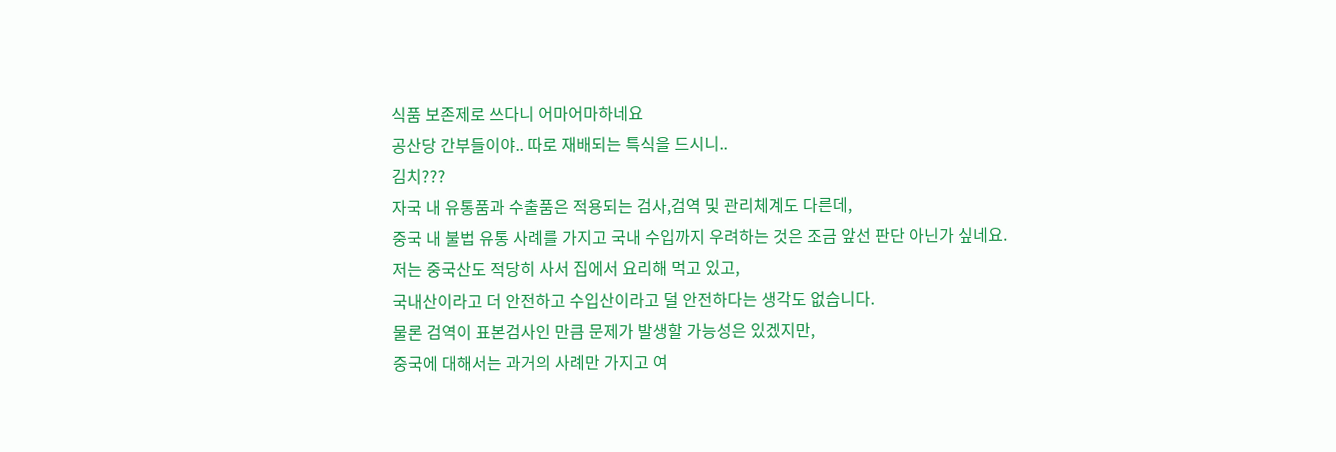식품 보존제로 쓰다니 어마어마하네요
공산당 간부들이야.. 따로 재배되는 특식을 드시니..
김치???
자국 내 유통품과 수출품은 적용되는 검사,검역 및 관리체계도 다른데,
중국 내 불법 유통 사례를 가지고 국내 수입까지 우려하는 것은 조금 앞선 판단 아닌가 싶네요.
저는 중국산도 적당히 사서 집에서 요리해 먹고 있고,
국내산이라고 더 안전하고 수입산이라고 덜 안전하다는 생각도 없습니다.
물론 검역이 표본검사인 만큼 문제가 발생할 가능성은 있겠지만,
중국에 대해서는 과거의 사례만 가지고 여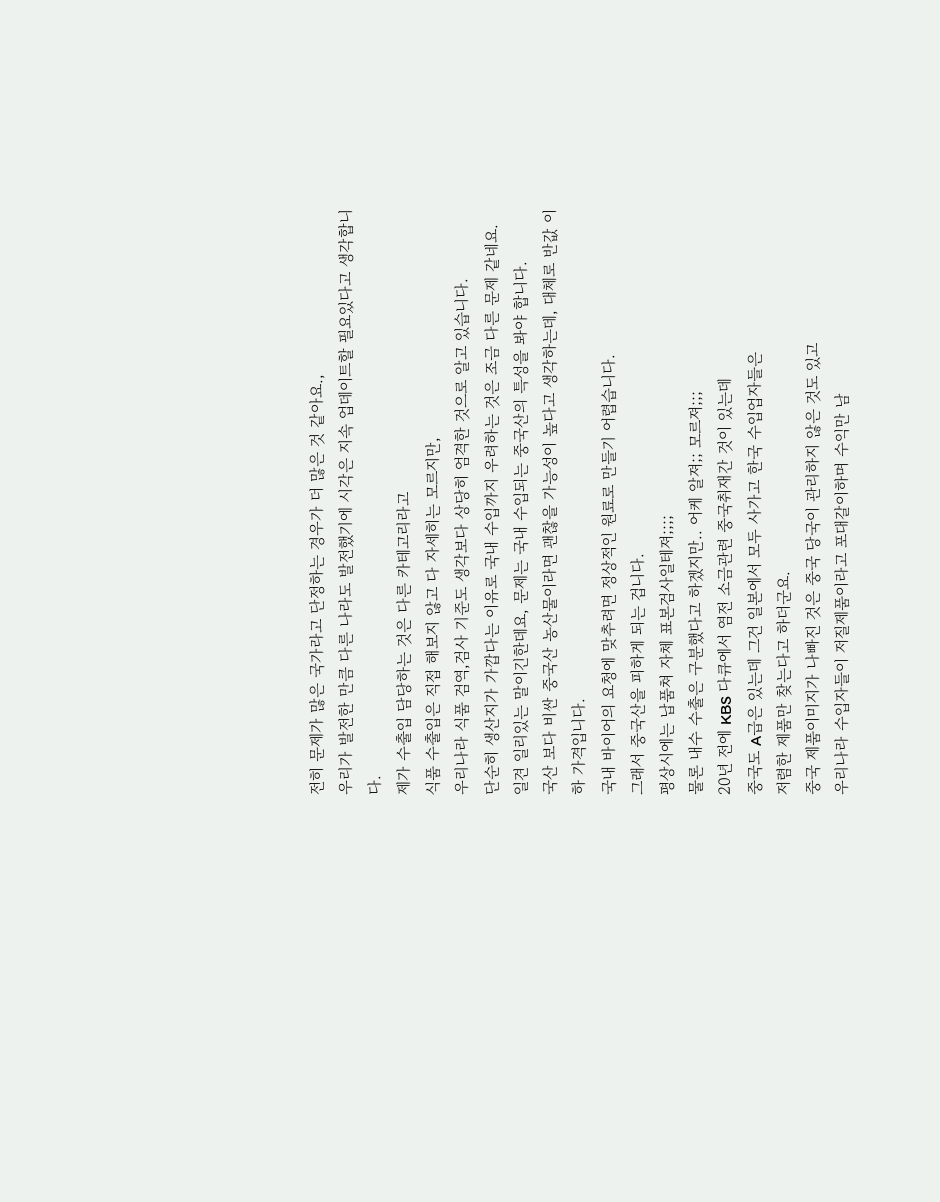전히 문제가 많은 국가라고 단정하는 경우가 더 많은 것 같아요.,
우리가 발전한 만큼 다른 나라도 발전했기에 시각은 지속 업데이트할 필요있다고 생각합니다.
제가 수출입 담당하는 것은 다른 카테고리라고
식품 수출입은 직접 해보지 않고 다 자세히는 모르지만,
우리나라 식품 검역,검사 기준도 생각보다 상당히 엄격한 것으로 알고 있습니다.
단순히 생산지가 가깝다는 이유로 국내 수입까지 우려하는 것은 조금 다른 문제 같네요.
일견 일리있는 말이긴한데요, 문제는 국내 수입되는 중국산의 특성을 봐야 합니다.
국산 보다 비싼 중국산 농산물이라면 괜찮을 가능성이 높다고 생각하는데, 대체로 반값 이하 가격입니다.
국내 바이어의 요청에 맞추려면 정상적인 원료로 만들기 어렵습니다.
그래서 중국산을 피하게 되는 겁니다.
평상시에는 납품쳐 자체 표본검사일테져;;;;
물론 내수 수출은 구분했다고 하겠지만.. 어케 알져;; 모르져;;;
20년 전에 KBS 다큐에서 염전 소금관련 중국취재간 것이 있는데
중국도 A급은 있는데 그건 일본에서 모두 사가고 한국 수입업자들은
저렴한 제품만 찾는다고 하더군요.
중국 제품이미지가 나빠진 것은 중국 당국이 관리하지 않은 것도 있고
우리나라 수입자들이 저질제품이라고 포대갈이하며 수익만 남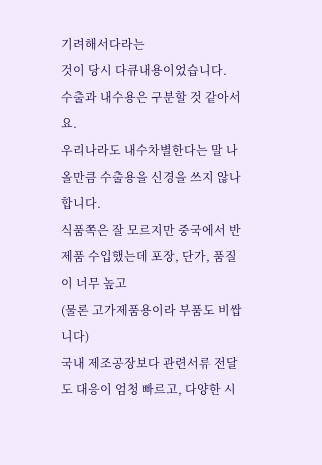기려해서다라는
것이 당시 다큐내용이었습니다.
수출과 내수용은 구분할 것 같아서요.
우리나라도 내수차별한다는 말 나올만큼 수출용을 신경을 쓰지 않나합니다.
식품쪽은 잘 모르지만 중국에서 반제품 수입했는데 포장, 단가, 품질이 너무 높고
(물론 고가제품용이라 부품도 비쌉니다)
국내 제조공장보다 관련서류 전달도 대응이 엄청 빠르고, 다양한 시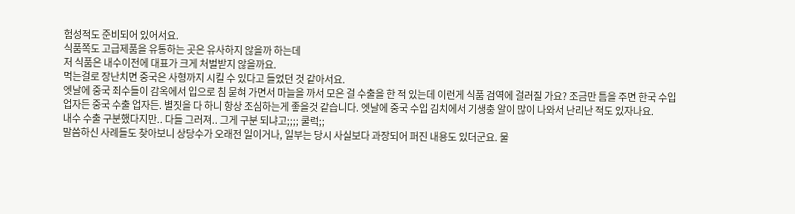험성적도 준비되어 있어서요.
식품쪽도 고급제품을 유통하는 곳은 유사하지 않을까 하는데
저 식품은 내수이전에 대표가 크게 처벌받지 않을까요.
먹는걸로 장난치면 중국은 사형까지 시킬 수 있다고 들었던 것 같아서요.
엣날에 중국 죄수들이 감옥에서 입으로 침 묻혀 가면서 마늘을 까서 모은 걸 수출을 한 적 있는데 이런게 식품 검역에 걸러질 가요? 조금만 틈을 주면 한국 수입 업자든 중국 수출 업자든. 별짓을 다 하니 항상 조심하는게 좋을것 같습니다. 엣날에 중국 수입 김치에서 기생충 알이 많이 나와서 난리난 적도 있자나요.
내수 수출 구분했다지만.. 다들 그러져.. 그게 구분 되냐고;;;; 쿨럭;;
말씀하신 사례들도 찾아보니 상당수가 오래전 일이거나, 일부는 당시 사실보다 과장되어 퍼진 내용도 있더군요. 물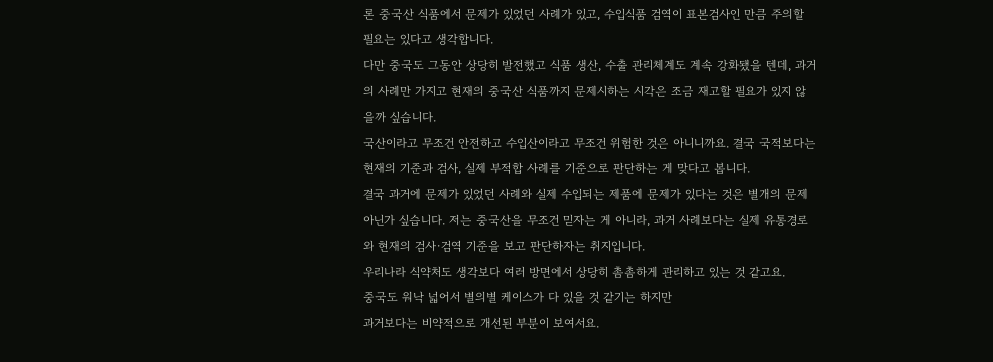론 중국산 식품에서 문제가 있었던 사례가 있고, 수입식품 검역이 표본검사인 만큼 주의할 필요는 있다고 생각합니다.
다만 중국도 그동안 상당히 발전했고 식품 생산, 수출 관리체계도 계속 강화됐을 텐데, 과거의 사례만 가지고 현재의 중국산 식품까지 문제시하는 시각은 조금 재고할 필요가 있지 않을까 싶습니다.
국산이라고 무조건 안전하고 수입산이라고 무조건 위험한 것은 아니니까요. 결국 국적보다는 현재의 기준과 검사, 실제 부적합 사례를 기준으로 판단하는 게 맞다고 봅니다.
결국 과거에 문제가 있었던 사례와 실제 수입되는 제품에 문제가 있다는 것은 별개의 문제 아닌가 싶습니다. 저는 중국산을 무조건 믿자는 게 아니라, 과거 사례보다는 실제 유통경로와 현재의 검사·검역 기준을 보고 판단하자는 취지입니다.
우리나라 식약처도 생각보다 여러 방면에서 상당히 촘촘하게 관리하고 있는 것 같고요.
중국도 워낙 넓어서 별의별 케이스가 다 있을 것 같기는 하지만
과거보다는 비약적으로 개선된 부분이 보여서요.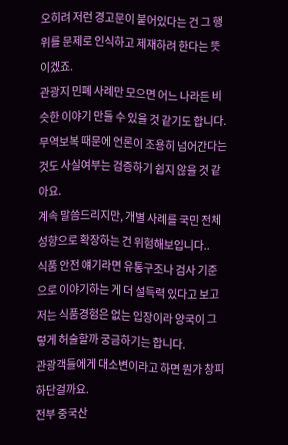오히려 저런 경고문이 붙어있다는 건 그 행위를 문제로 인식하고 제재하려 한다는 뜻이겠죠.
관광지 민폐 사례만 모으면 어느 나라든 비슷한 이야기 만들 수 있을 것 같기도 합니다.
무역보복 때문에 언론이 조용히 넘어간다는 것도 사실여부는 검증하기 쉽지 않을 것 같아요.
계속 말씀드리지만, 개별 사례를 국민 전체 성향으로 확장하는 건 위험해보입니다..
식품 안전 얘기라면 유통구조나 검사 기준으로 이야기하는 게 더 설득력 있다고 보고
저는 식품경험은 없는 입장이라 양국이 그렇게 허술할까 궁금하기는 합니다.
관광객들에게 대소변이라고 하면 뭔가 창피하단걸까요.
전부 중국산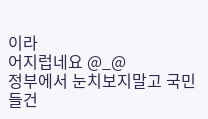이라
어지럽네요 @_@
정부에서 눈치보지말고 국민들건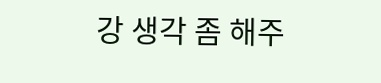강 생각 좀 해주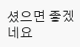셨으면 좋겠네요